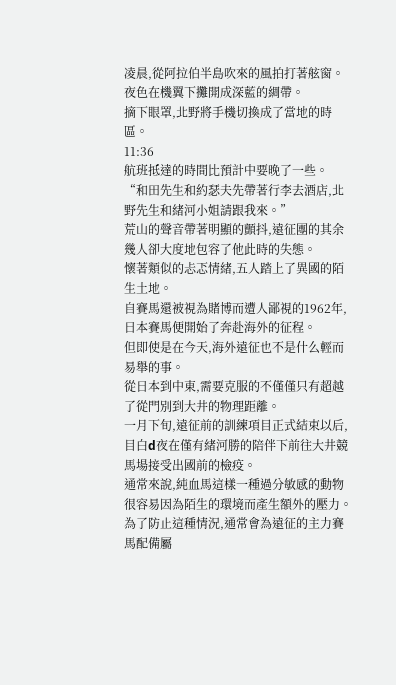凌晨,從阿拉伯半島吹來的風拍打著舷窗。
夜色在機翼下攤開成深藍的綢帶。
摘下眼罩,北野將手機切換成了當地的時區。
11:36
航班抵達的時間比預計中要晚了一些。
“和田先生和約瑟夫先帶著行李去酒店,北野先生和緒河小姐請跟我來。”
荒山的聲音帶著明顯的顫抖,遠征團的其余幾人卻大度地包容了他此時的失態。
懷著類似的忐忑情緒,五人踏上了異國的陌生土地。
自賽馬還被視為賭博而遭人鄙視的1962年,日本賽馬便開始了奔赴海外的征程。
但即使是在今天,海外遠征也不是什么輕而易舉的事。
從日本到中東,需要克服的不僅僅只有超越了從門別到大井的物理距離。
一月下旬,遠征前的訓練項目正式結束以后,目白d夜在僅有緒河勝的陪伴下前往大井競馬場接受出國前的檢疫。
通常來說,純血馬這樣一種過分敏感的動物很容易因為陌生的環境而產生額外的壓力。
為了防止這種情況,通常會為遠征的主力賽馬配備屬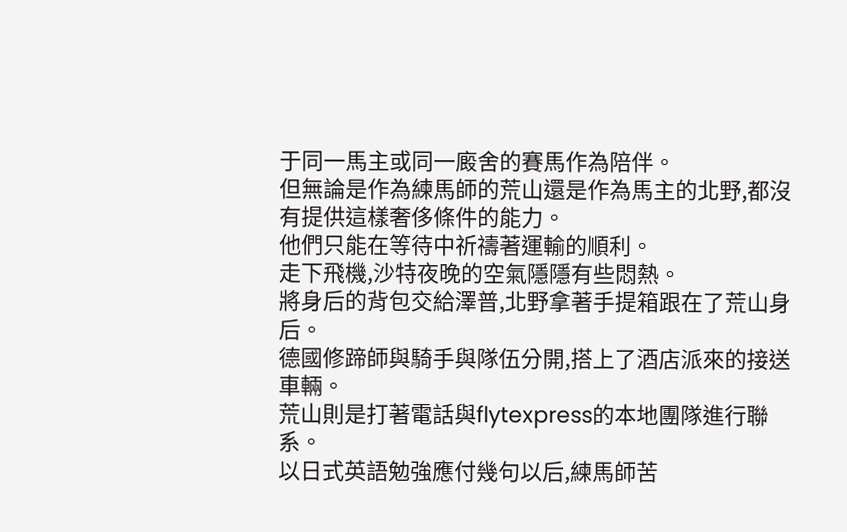于同一馬主或同一廄舍的賽馬作為陪伴。
但無論是作為練馬師的荒山還是作為馬主的北野,都沒有提供這樣奢侈條件的能力。
他們只能在等待中祈禱著運輸的順利。
走下飛機,沙特夜晚的空氣隱隱有些悶熱。
將身后的背包交給澤普,北野拿著手提箱跟在了荒山身后。
德國修蹄師與騎手與隊伍分開,搭上了酒店派來的接送車輛。
荒山則是打著電話與flytexpress的本地團隊進行聯系。
以日式英語勉強應付幾句以后,練馬師苦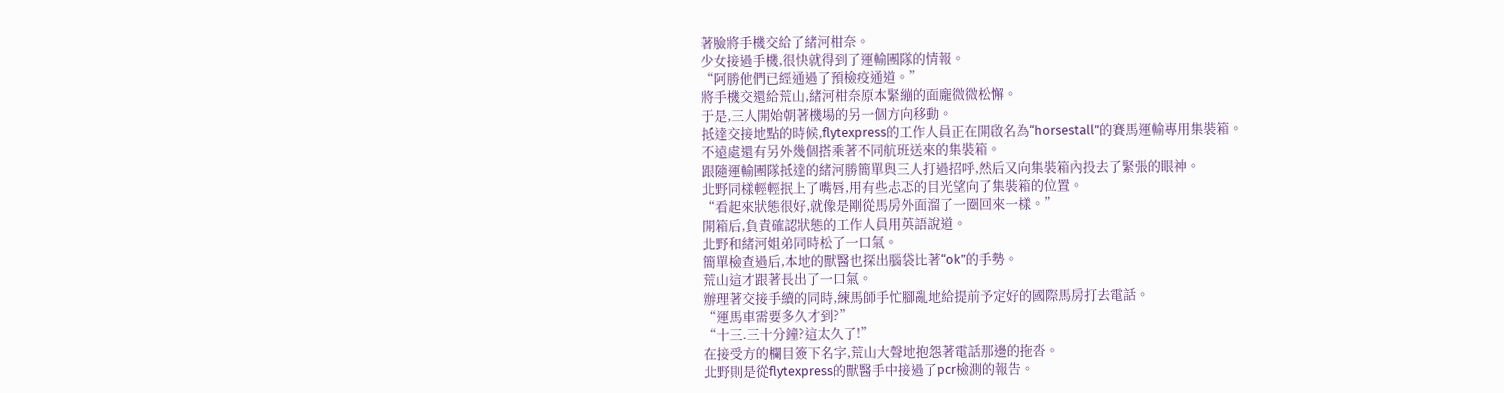著臉將手機交給了緒河柑奈。
少女接過手機,很快就得到了運輸團隊的情報。
“阿勝他們已經通過了預檢疫通道。”
將手機交還給荒山,緒河柑奈原本緊繃的面龐微微松懈。
于是,三人開始朝著機場的另一個方向移動。
抵達交接地點的時候,flytexpress的工作人員正在開啟名為“horsestall”的賽馬運輸專用集裝箱。
不遠處還有另外幾個搭乘著不同航班送來的集裝箱。
跟隨運輸團隊抵達的緒河勝簡單與三人打過招呼,然后又向集裝箱內投去了緊張的眼神。
北野同樣輕輕抿上了嘴唇,用有些忐忑的目光望向了集裝箱的位置。
“看起來狀態很好,就像是剛從馬房外面溜了一圈回來一樣。”
開箱后,負責確認狀態的工作人員用英語說道。
北野和緒河姐弟同時松了一口氣。
簡單檢查過后,本地的獸醫也探出腦袋比著“ok”的手勢。
荒山這才跟著長出了一口氣。
辦理著交接手續的同時,練馬師手忙腳亂地給提前予定好的國際馬房打去電話。
“運馬車需要多久才到?”
“十三.三十分鐘?這太久了!”
在接受方的欄目簽下名字,荒山大聲地抱怨著電話那邊的拖沓。
北野則是從flytexpress的獸醫手中接過了pcr檢測的報告。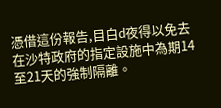憑借這份報告,目白d夜得以免去在沙特政府的指定設施中為期14至21天的強制隔離。